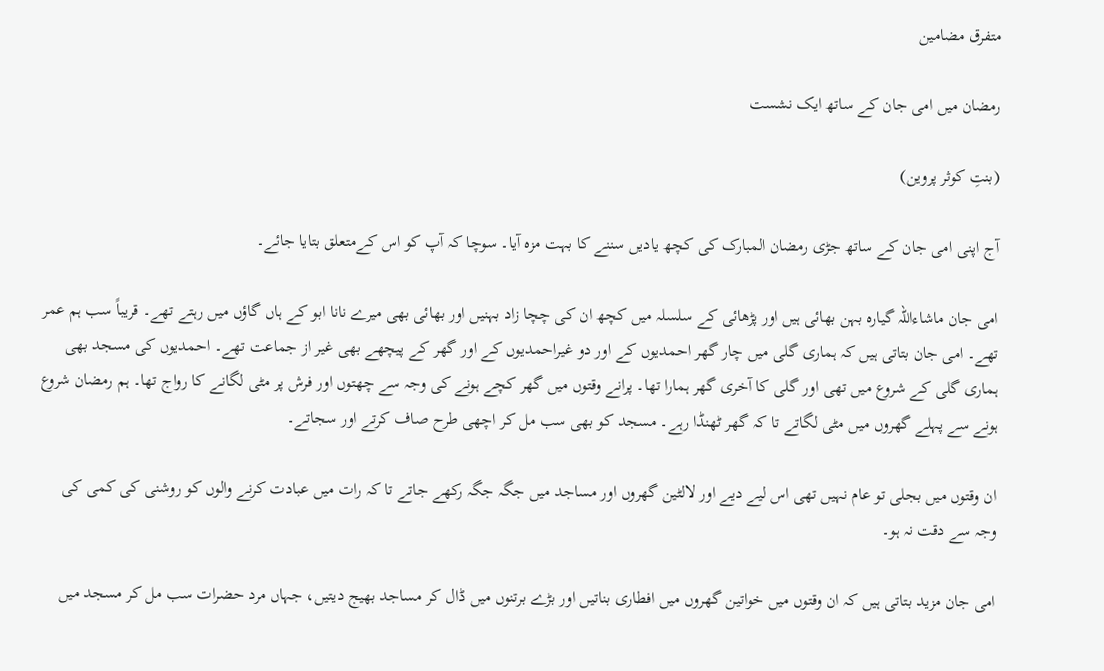متفرق مضامین

رمضان میں امی جان کے ساتھ ایک نشست

(بنتِ کوثر پروین)

آج اپنی امی جان کے ساتھ جڑی رمضان المبارک کی کچھ یادیں سننے کا بہت مزہ آیا۔ سوچا کہ آپ کو اس کےمتعلق بتایا جائے۔

امی جان ماشاءاللہ گیارہ بہن بھائی ہیں اور پڑھائی کے سلسلہ میں کچھ ان کی چچا زاد بہنیں اور بھائی بھی میرے نانا ابو کے ہاں گاؤں میں رہتے تھے۔ قریباً سب ہم عمر تھے۔ امی جان بتاتی ہیں کہ ہماری گلی میں چار گھر احمدیوں کے اور دو غیراحمدیوں کے اور گھر کے پیچھے بھی غیر از جماعت تھے۔ احمدیوں کی مسجد بھی ہماری گلی کے شروع میں تھی اور گلی کا آخری گھر ہمارا تھا۔ پرانے وقتوں میں گھر کچے ہونے کی وجہ سے چھتوں اور فرش پر مٹی لگانے کا رواج تھا۔ ہم رمضان شروع ہونے سے پہلے گھروں میں مٹی لگاتے تا کہ گھر ٹھنڈا رہے۔ مسجد کو بھی سب مل کر اچھی طرح صاف کرتے اور سجاتے۔

ان وقتوں میں بجلی تو عام نہیں تھی اس لیے دیے اور لالٹین گھروں اور مساجد میں جگہ جگہ رکھے جاتے تا کہ رات میں عبادت کرنے والوں کو روشنی کی کمی کی وجہ سے دقت نہ ہو۔

امی جان مزید بتاتی ہیں کہ ان وقتوں میں خواتین گھروں میں افطاری بناتیں اور بڑے برتنوں میں ڈال کر مساجد بھیج دیتیں، جہاں مرد حضرات سب مل کر مسجد میں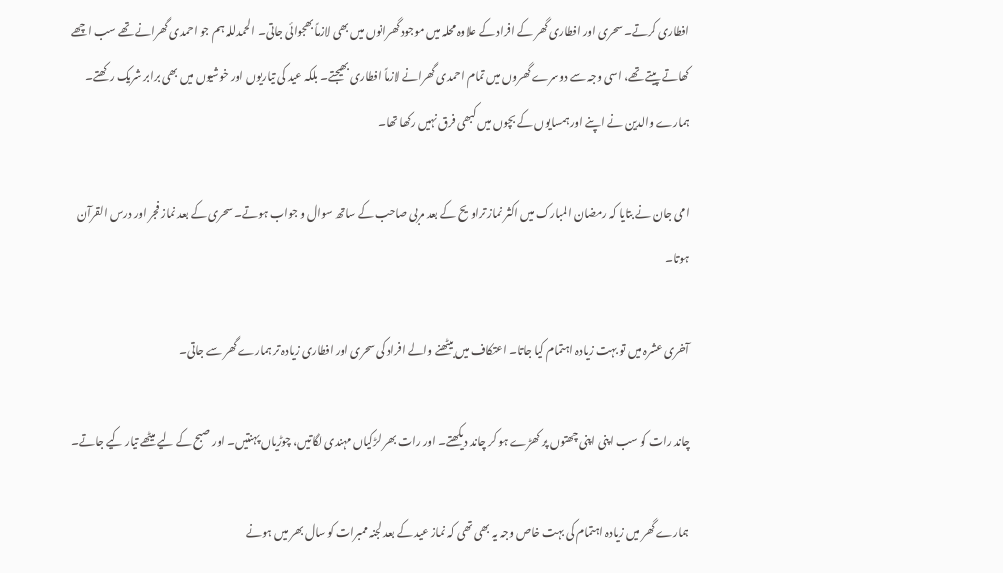افطاری کرتے۔ سحری اور افطاری گھر کے افراد کے علاوہ محلہ میں موجود گھرانوں میں بھی لازماً بھجوائی جاتی۔ الحمدللہ ہم جو احمدی گھرانے تھے سب اچھے کھاتے پیتے تھے، اسی وجہ سے دوسرے گھروں میں تمام احمدی گھرانے لازماً افطاری بھیجتے۔ بلکہ عید کی تیاریوں اور خوشیوں میں بھی برابر شریک رکھتے۔ ہمارے والدین نے اپنے اور ہمسایوں کے بچوں میں کبھی فرق نہیں رکھا تھا۔

امی جان نے بتایا کہ رمضان المبارک میں اکثر نماز تراویح کے بعد مربی صاحب کے ساتھ سوال و جواب ہوتے۔ سحری کے بعد نماز فجر اور درس القرآن ہوتا۔

آخری عشرہ میں تو بہت زیادہ اہتمام کیا جاتا۔ اعتکاف میں بیٹھنے والے افراد کی سحری اور افطاری زیادہ تر ہمارے گھر سے جاتی۔

چاند رات کو سب اپنی اپنی چھتوں پر کھڑے ہو کر چاند دیکھتے۔ اور رات بھر لڑکیاں مہندی لگاتیں، چوڑیاں پہنتیں۔ اور صبح کے لیے میٹھے تیار کیے جاتے۔

ہمارے گھر میں زیادہ اہتمام کی بہت خاص وجہ یہ بھی تھی کہ نماز عید کے بعد لجنہ ممبرات کو سال بھر میں ہونے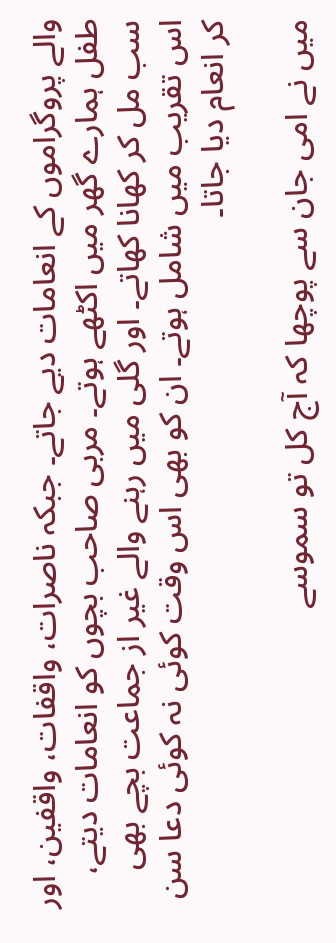والے پروگراموں کے انعامات دیے جاتے۔ جبکہ ناصرات، واقفات، واقفین، اور طفل ہمارے گھر میں اکٹھے ہوتے۔ مربی صاحب بچوں کو انعامات دیتے، سب مل کر کھانا کھاتے۔ اور گلی میں رہنے والے غیر از جماعت بچے بھی اس تقریب میں شامل ہوتے۔ ان کو بھی اس وقت کوئی نہ کوئی دعا سن کر انعام دیا جاتا۔

میں نے امی جان سے پوچھا کہ آج کل تو سموسے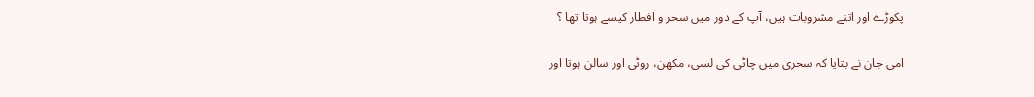پکوڑے اور اتنے مشروبات ہیں، آپ کے دور میں سحر و افطار کیسے ہوتا تھا ؟

امی جان نے بتایا کہ سحری میں چاٹی کی لسی، مکھن، روٹی اور سالن ہوتا اور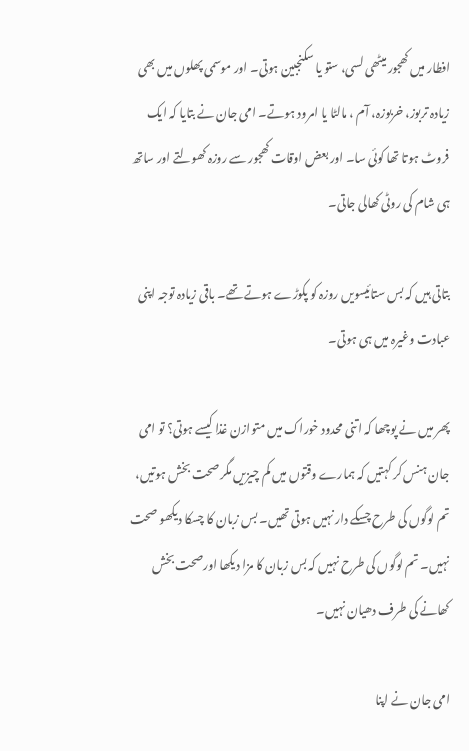افطار میں کھجور میٹھی لسی، ستو یا سکنجبین ہوتی۔ اور موسمی پھلوں میں بھی زیادہ تربوز، خربوزہ، آم ، مالٹا یا امرود ہوتے۔ امی جان نے بتایا کہ ایک فروٹ ہوتا تھا کوئی سا۔ اور بعض اوقات کھجور سے روزہ کھولتے اور ساتھ ہی شام کی روٹی کھالی جاتی۔

بتاتی ہیں کہ بس ستائیسویں روزہ کو پکوڑے ہوتے تھے۔ باقی زیادہ توجہ اپنی عبادت وغیرہ میں ہی ہوتی۔

پھر میں نے پوچھا کہ اتنی محدود خوراک میں متوازن غذا کیسے ہوتی؟ تو امی جان ہنس کر کہتیں کہ ہمارے وقتوں میں کم چیزیں مگر صحت بخش ہوتیں، تم لوگوں کی طرح چسکے دار نہیں ہوتی تھیں۔ بس زبان کا چسکا دیکھو صحت نہیں۔ تم لوگوں کی طرح نہیں کہ بس زبان کا مزا دیکھا اورصحت بخش کھانے کی طرف دھیان نہیں۔

امی جان نے اپنا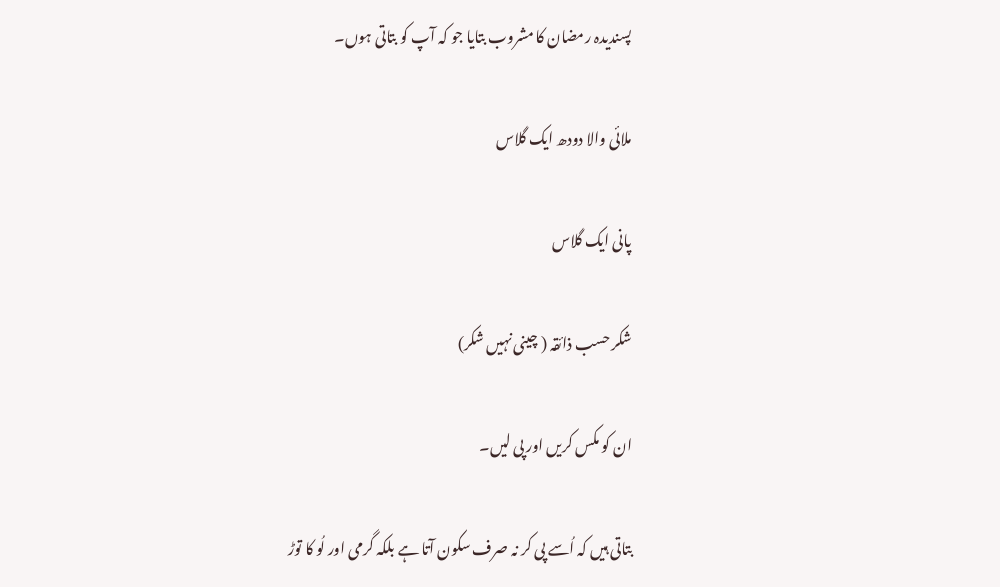پسندیدہ رمضان کا مشروب بتایا جو کہ آپ کو بتاتی ہوں۔

ملائی والا دودھ ایک گلاس

پانی ایک گلاس

شکر حسب ذائقہ ( چینی نہیں شکر)

ان کو مکس کریں اور پی لیں۔

بتاتی ہیں کہ اُسے پی کر نہ صرف سکون آتا ہے بلکہ گرمی اور لُو کا توڑ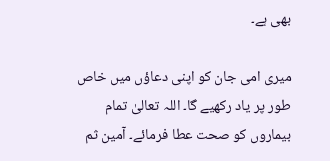بھی ہے۔

میری امی جان کو اپنی دعاؤں میں خاص طور پر یاد رکھیے گا۔ اللہ تعالیٰ تمام بیماروں کو صحت عطا فرمائے۔ آمین ثم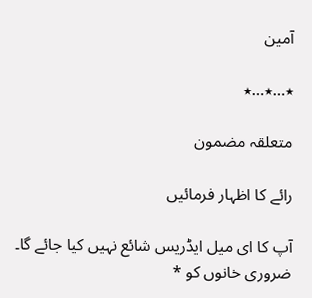آمین

٭…٭…٭

متعلقہ مضمون

رائے کا اظہار فرمائیں

آپ کا ای میل ایڈریس شائع نہیں کیا جائے گا۔ ضروری خانوں کو *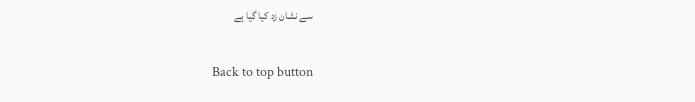سے نشان زد کیا گیا ہے

Back to top button